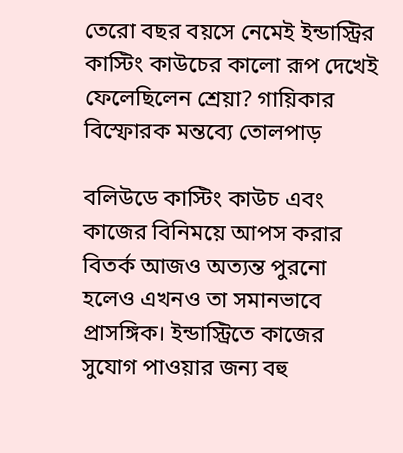তেরো বছর বয়সে নেমেই ইন্ডাস্ট্রির কাস্টিং কাউচের কালো রূপ দেখেই ফেলেছিলেন শ্রেয়া? গায়িকার বিস্ফোরক মন্তব্যে তোলপাড়

বলিউডে কাস্টিং কাউচ এবং কাজের বিনিময়ে আপস করার বিতর্ক আজও অত্যন্ত পুরনো হলেও এখনও তা সমানভাবে প্রাসঙ্গিক। ইন্ডাস্ট্রিতে কাজের সুযোগ পাওয়ার জন্য বহু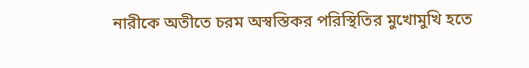নারীকে অতীতে চরম অস্বস্তিকর পরিস্থিতির মুখোমুখি হতে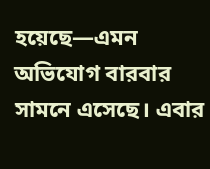হয়েছে—এমন অভিযোগ বারবার সামনে এসেছে। এবার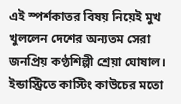এই স্পর্শকাতর বিষয় নিয়েই মুখ খুললেন দেশের অন্যতম সেরা জনপ্রিয় কণ্ঠশিল্পী শ্রেয়া ঘোষাল। ইন্ডাস্ট্রিতে কাস্টিং কাউচের মতো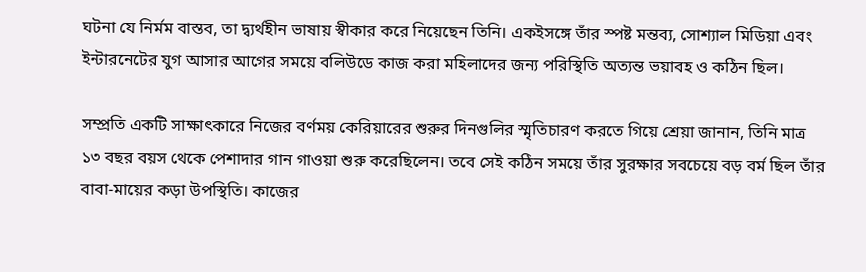ঘটনা যে নির্মম বাস্তব, তা দ্ব্যর্থহীন ভাষায় স্বীকার করে নিয়েছেন তিনি। একইসঙ্গে তাঁর স্পষ্ট মন্তব্য, সোশ্যাল মিডিয়া এবং ইন্টারনেটের যুগ আসার আগের সময়ে বলিউডে কাজ করা মহিলাদের জন্য পরিস্থিতি অত্যন্ত ভয়াবহ ও কঠিন ছিল।

সম্প্রতি একটি সাক্ষাৎকারে নিজের বর্ণময় কেরিয়ারের শুরুর দিনগুলির স্মৃতিচারণ করতে গিয়ে শ্রেয়া জানান, তিনি মাত্র ১৩ বছর বয়স থেকে পেশাদার গান গাওয়া শুরু করেছিলেন। তবে সেই কঠিন সময়ে তাঁর সুরক্ষার সবচেয়ে বড় বর্ম ছিল তাঁর বাবা-মায়ের কড়া উপস্থিতি। কাজের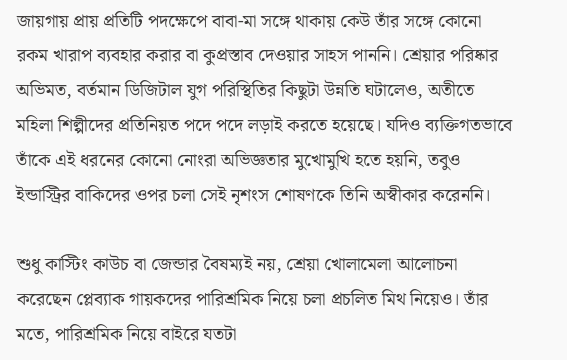জায়গায় প্রায় প্রতিটি পদক্ষেপে বাবা-মা সঙ্গে থাকায় কেউ তাঁর সঙ্গে কোনো রকম খারাপ ব্যবহার করার বা কুপ্রস্তাব দেওয়ার সাহস পাননি। শ্রেয়ার পরিষ্কার অভিমত, বর্তমান ডিজিটাল যুগ পরিস্থিতির কিছুটা উন্নতি ঘটালেও, অতীতে মহিলা শিল্পীদের প্রতিনিয়ত পদে পদে লড়াই করতে হয়েছে। যদিও ব্যক্তিগতভাবে তাঁকে এই ধরনের কোনো নোংরা অভিজ্ঞতার মুখোমুখি হতে হয়নি, তবুও ইন্ডাস্ট্রির বাকিদের ওপর চলা সেই নৃশংস শোষণকে তিনি অস্বীকার করেননি।

শুধু কাস্টিং কাউচ বা জেন্ডার বৈষম্যই নয়, শ্রেয়া খোলামেলা আলোচনা করেছেন প্লেব্যাক গায়কদের পারিশ্রমিক নিয়ে চলা প্রচলিত মিথ নিয়েও। তাঁর মতে, পারিশ্রমিক নিয়ে বাইরে যতটা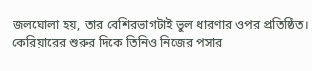জলঘোলা হয়, তার বেশিরভাগটাই ভুল ধারণার ওপর প্রতিষ্ঠিত। কেরিয়ারের শুরুর দিকে তিনিও নিজের পসার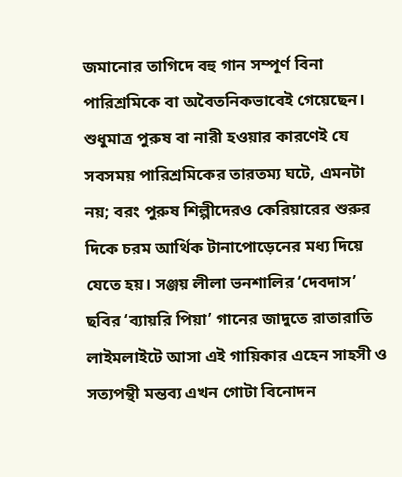জমানোর তাগিদে বহু গান সম্পূর্ণ বিনা পারিশ্রমিকে বা অবৈতনিকভাবেই গেয়েছেন। শুধুমাত্র পুরুষ বা নারী হওয়ার কারণেই যে সবসময় পারিশ্রমিকের তারতম্য ঘটে, এমনটা নয়; বরং পুরুষ শিল্পীদেরও কেরিয়ারের শুরুর দিকে চরম আর্থিক টানাপোড়েনের মধ্য দিয়ে যেতে হয়। সঞ্জয় লীলা ভনশালির ‘দেবদাস’ ছবির ‘ব্যায়রি পিয়া’ গানের জাদুতে রাতারাতি লাইমলাইটে আসা এই গায়িকার এহেন সাহসী ও সত্যপন্থী মন্তব্য এখন গোটা বিনোদন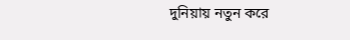দুনিয়ায় নতুন করে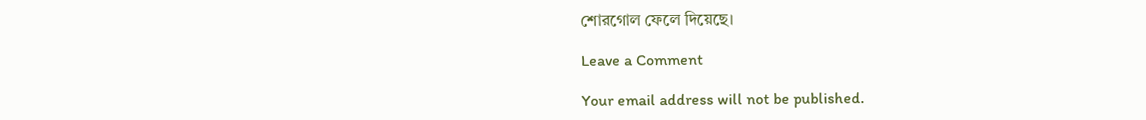শোরগোল ফেলে দিয়েছে।

Leave a Comment

Your email address will not be published.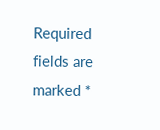Required fields are marked *